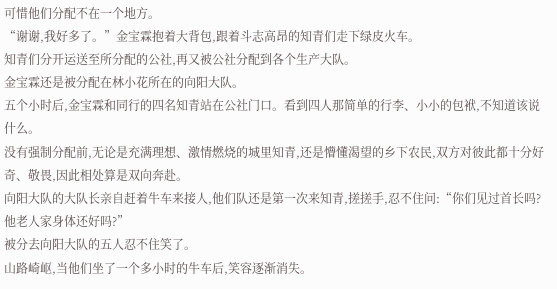可惜他们分配不在一个地方。
“谢谢,我好多了。”金宝霖抱着大背包,跟着斗志高昂的知青们走下绿皮火车。
知青们分开运送至所分配的公社,再又被公社分配到各个生产大队。
金宝霖还是被分配在林小花所在的向阳大队。
五个小时后,金宝霖和同行的四名知青站在公社门口。看到四人那简单的行李、小小的包袱,不知道该说什么。
没有强制分配前,无论是充满理想、激情燃烧的城里知青,还是懵懂渴望的乡下农民,双方对彼此都十分好奇、敬畏,因此相处算是双向奔赴。
向阳大队的大队长亲自赶着牛车来接人,他们队还是第一次来知青,搓搓手,忍不住问:“你们见过首长吗?他老人家身体还好吗?”
被分去向阳大队的五人忍不住笑了。
山路崎岖,当他们坐了一个多小时的牛车后,笑容逐渐消失。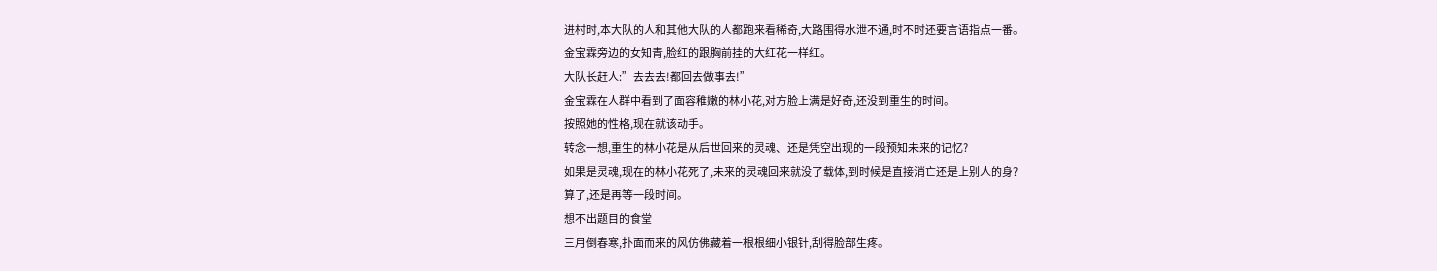进村时,本大队的人和其他大队的人都跑来看稀奇,大路围得水泄不通,时不时还要言语指点一番。
金宝霖旁边的女知青,脸红的跟胸前挂的大红花一样红。
大队长赶人:”去去去!都回去做事去!”
金宝霖在人群中看到了面容稚嫩的林小花,对方脸上满是好奇,还没到重生的时间。
按照她的性格,现在就该动手。
转念一想,重生的林小花是从后世回来的灵魂、还是凭空出现的一段预知未来的记忆?
如果是灵魂,现在的林小花死了,未来的灵魂回来就没了载体,到时候是直接消亡还是上别人的身?
算了,还是再等一段时间。
想不出题目的食堂
三月倒春寒,扑面而来的风仿佛藏着一根根细小银针,刮得脸部生疼。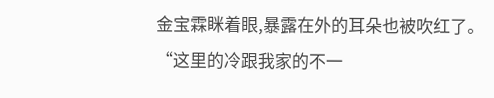金宝霖眯着眼,暴露在外的耳朵也被吹红了。
“这里的冷跟我家的不一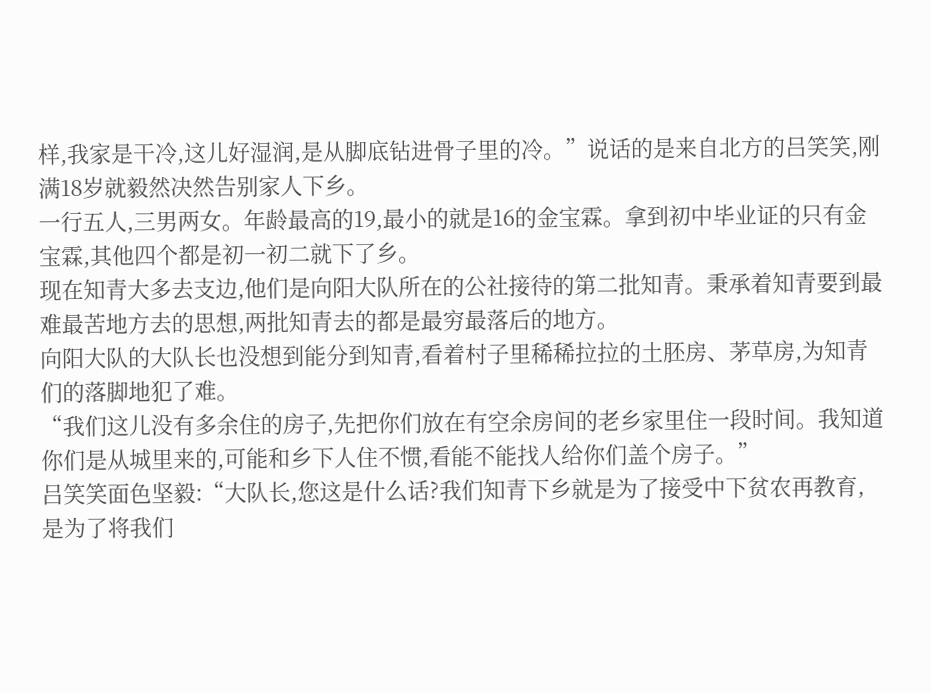样,我家是干冷,这儿好湿润,是从脚底钻进骨子里的冷。”说话的是来自北方的吕笑笑,刚满18岁就毅然决然告别家人下乡。
一行五人,三男两女。年龄最高的19,最小的就是16的金宝霖。拿到初中毕业证的只有金宝霖,其他四个都是初一初二就下了乡。
现在知青大多去支边,他们是向阳大队所在的公社接待的第二批知青。秉承着知青要到最难最苦地方去的思想,两批知青去的都是最穷最落后的地方。
向阳大队的大队长也没想到能分到知青,看着村子里稀稀拉拉的土胚房、茅草房,为知青们的落脚地犯了难。
“我们这儿没有多余住的房子,先把你们放在有空余房间的老乡家里住一段时间。我知道你们是从城里来的,可能和乡下人住不惯,看能不能找人给你们盖个房子。”
吕笑笑面色坚毅:“大队长,您这是什么话?我们知青下乡就是为了接受中下贫农再教育,是为了将我们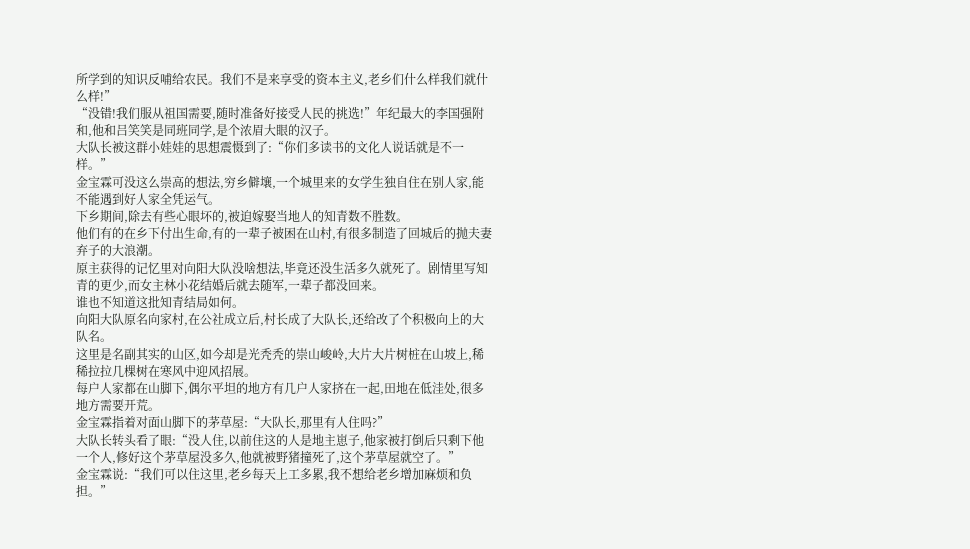所学到的知识反哺给农民。我们不是来享受的资本主义,老乡们什么样我们就什么样!”
“没错!我们服从祖国需要,随时准备好接受人民的挑选!”年纪最大的李国强附和,他和吕笑笑是同班同学,是个浓眉大眼的汉子。
大队长被这群小娃娃的思想震慑到了:“你们多读书的文化人说话就是不一样。”
金宝霖可没这么崇高的想法,穷乡僻壤,一个城里来的女学生独自住在别人家,能不能遇到好人家全凭运气。
下乡期间,除去有些心眼坏的,被迫嫁娶当地人的知青数不胜数。
他们有的在乡下付出生命,有的一辈子被困在山村,有很多制造了回城后的抛夫妻弃子的大浪潮。
原主获得的记忆里对向阳大队没啥想法,毕竟还没生活多久就死了。剧情里写知青的更少,而女主林小花结婚后就去随军,一辈子都没回来。
谁也不知道这批知青结局如何。
向阳大队原名向家村,在公社成立后,村长成了大队长,还给改了个积极向上的大队名。
这里是名副其实的山区,如今却是光秃秃的崇山峻岭,大片大片树桩在山坡上,稀稀拉拉几棵树在寒风中迎风招展。
每户人家都在山脚下,偶尔平坦的地方有几户人家挤在一起,田地在低洼处,很多地方需要开荒。
金宝霖指着对面山脚下的茅草屋:“大队长,那里有人住吗?”
大队长转头看了眼:“没人住,以前住这的人是地主崽子,他家被打倒后只剩下他一个人,修好这个茅草屋没多久,他就被野猪撞死了,这个茅草屋就空了。”
金宝霖说:“我们可以住这里,老乡每天上工多累,我不想给老乡增加麻烦和负担。”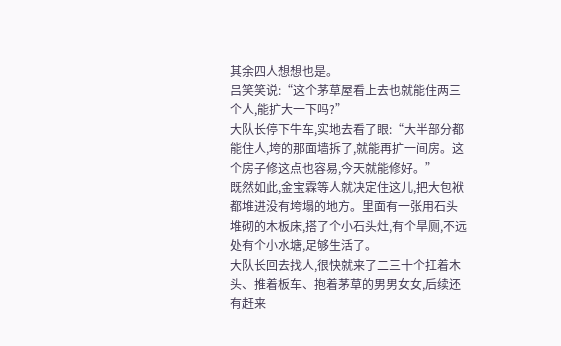其余四人想想也是。
吕笑笑说:“这个茅草屋看上去也就能住两三个人,能扩大一下吗?”
大队长停下牛车,实地去看了眼:“大半部分都能住人,垮的那面墙拆了,就能再扩一间房。这个房子修这点也容易,今天就能修好。”
既然如此,金宝霖等人就决定住这儿,把大包袱都堆进没有垮塌的地方。里面有一张用石头堆砌的木板床,搭了个小石头灶,有个旱厕,不远处有个小水塘,足够生活了。
大队长回去找人,很快就来了二三十个扛着木头、推着板车、抱着茅草的男男女女,后续还有赶来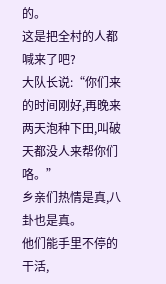的。
这是把全村的人都喊来了吧?
大队长说:“你们来的时间刚好,再晚来两天泡种下田,叫破天都没人来帮你们咯。”
乡亲们热情是真,八卦也是真。
他们能手里不停的干活,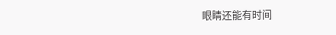眼睛还能有时间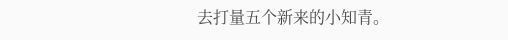去打量五个新来的小知青。